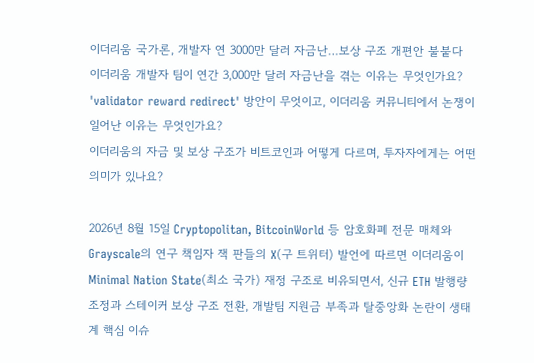이더리움 국가론, 개발자 연 3000만 달러 자금난…보상 구조 개편안 불붙다
이더리움 개발자 팀이 연간 3,000만 달러 자금난을 겪는 이유는 무엇인가요?
'validator reward redirect' 방안이 무엇이고, 이더리움 커뮤니티에서 논쟁이 일어난 이유는 무엇인가요?
이더리움의 자금 및 보상 구조가 비트코인과 어떻게 다르며, 투자자에게는 어떤 의미가 있나요?

2026년 8월 15일 Cryptopolitan, BitcoinWorld 등 암호화폐 전문 매체와 Grayscale의 연구 책임자 잭 판들의 X(구 트위터) 발언에 따르면 이더리움이 Minimal Nation State(최소 국가) 재정 구조로 비유되면서, 신규 ETH 발행량 조정과 스테이커 보상 구조 전환, 개발팀 지원금 부족과 탈중앙화 논란이 생태계 핵심 이슈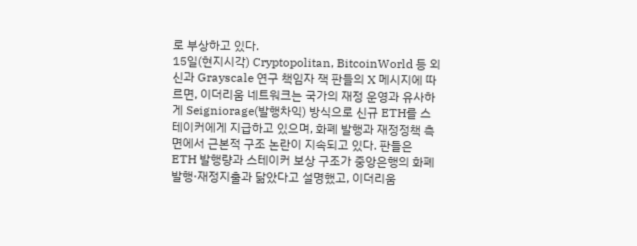로 부상하고 있다.
15일(현지시각) Cryptopolitan, BitcoinWorld 등 외신과 Grayscale 연구 책임자 잭 판들의 X 메시지에 따르면, 이더리움 네트워크는 국가의 재정 운영과 유사하게 Seigniorage(발행차익) 방식으로 신규 ETH를 스테이커에게 지급하고 있으며, 화폐 발행과 재정정책 측면에서 근본적 구조 논란이 지속되고 있다. 판들은 ETH 발행량과 스테이커 보상 구조가 중앙은행의 화폐 발행·재정지출과 닮았다고 설명했고, 이더리움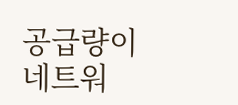공급량이 네트워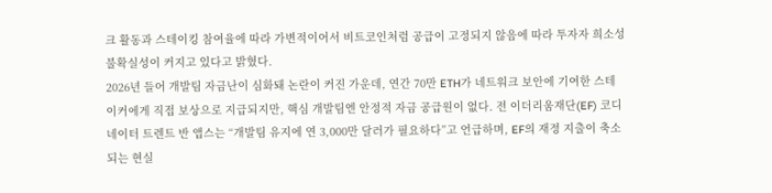크 활동과 스테이킹 참여율에 따라 가변적이어서 비트코인처럼 공급이 고정되지 않음에 따라 투자자 희소성 불확실성이 커지고 있다고 밝혔다.
2026년 들어 개발팀 자금난이 심화돼 논란이 커진 가운데, 연간 70만 ETH가 네트워크 보안에 기여한 스테이커에게 직접 보상으로 지급되지만, 핵심 개발팀엔 안정적 자금 공급원이 없다. 전 이더리움재단(EF) 코디네이터 트렌트 반 앱스는 “개발팀 유지에 연 3,000만 달러가 필요하다”고 언급하며, EF의 재정 지출이 축소되는 현실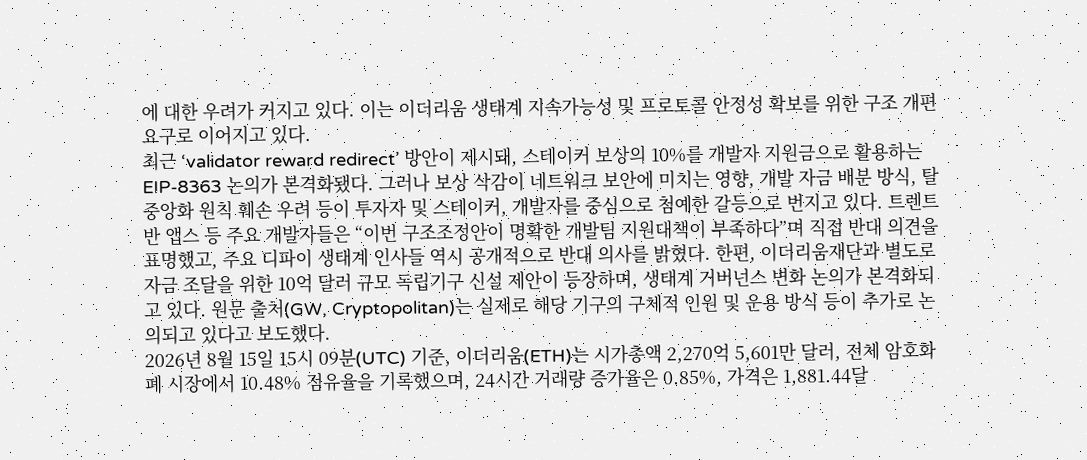에 대한 우려가 커지고 있다. 이는 이더리움 생태계 지속가능성 및 프로토콜 안정성 확보를 위한 구조 개편 요구로 이어지고 있다.
최근 ‘validator reward redirect’ 방안이 제시돼, 스테이커 보상의 10%를 개발자 지원금으로 활용하는 EIP-8363 논의가 본격화됐다. 그러나 보상 삭감이 네트워크 보안에 미치는 영향, 개발 자금 배분 방식, 탈중앙화 원칙 훼손 우려 등이 투자자 및 스테이커, 개발자를 중심으로 첨예한 갈등으로 번지고 있다. 트렌트 반 앱스 등 주요 개발자들은 “이번 구조조정안이 명확한 개발팀 지원대책이 부족하다”며 직접 반대 의견을 표명했고, 주요 디파이 생태계 인사들 역시 공개적으로 반대 의사를 밝혔다. 한편, 이더리움재단과 별도로 자금 조달을 위한 10억 달러 규모 독립기구 신설 제안이 등장하며, 생태계 거버넌스 변화 논의가 본격화되고 있다. 원문 출처(GW, Cryptopolitan)는 실제로 해당 기구의 구체적 인원 및 운용 방식 등이 추가로 논의되고 있다고 보도했다.
2026년 8월 15일 15시 09분(UTC) 기준, 이더리움(ETH)는 시가총액 2,270억 5,601만 달러, 전체 암호화폐 시장에서 10.48% 점유율을 기록했으며, 24시간 거래량 증가율은 0.85%, 가격은 1,881.44달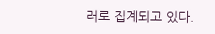러로 집계되고 있다.